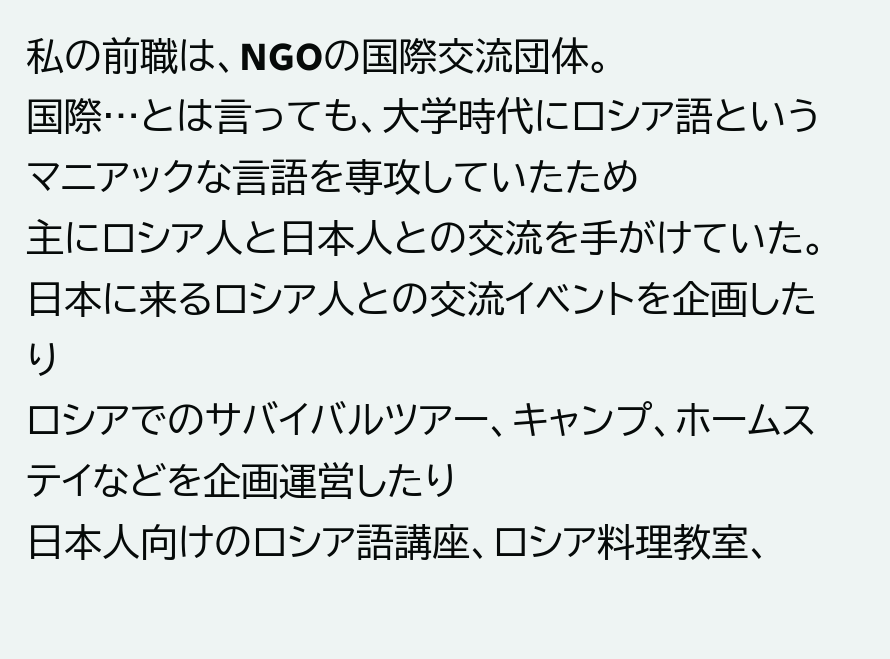私の前職は、NGOの国際交流団体。
国際…とは言っても、大学時代にロシア語というマニアックな言語を専攻していたため
主にロシア人と日本人との交流を手がけていた。
日本に来るロシア人との交流イベントを企画したり
ロシアでのサバイバルツアー、キャンプ、ホームステイなどを企画運営したり
日本人向けのロシア語講座、ロシア料理教室、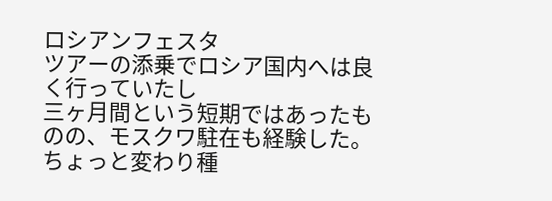ロシアンフェスタ
ツアーの添乗でロシア国内へは良く行っていたし
三ヶ月間という短期ではあったものの、モスクワ駐在も経験した。
ちょっと変わり種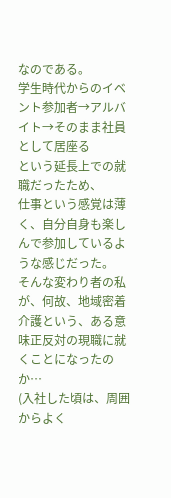なのである。
学生時代からのイベント参加者→アルバイト→そのまま社員として居座る
という延長上での就職だったため、
仕事という感覚は薄く、自分自身も楽しんで参加しているような感じだった。
そんな変わり者の私が、何故、地域密着介護という、ある意味正反対の現職に就くことになったのか…
(入社した頃は、周囲からよく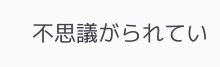不思議がられてい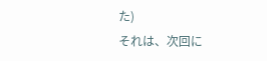た)
それは、次回に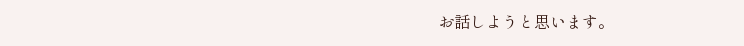お話しようと思います。